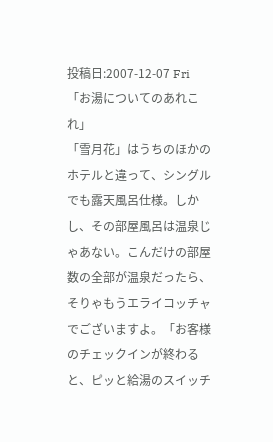投稿日:2007-12-07 Fri
「お湯についてのあれこれ」
「雪月花」はうちのほかのホテルと違って、シングルでも露天風呂仕様。しかし、その部屋風呂は温泉じゃあない。こんだけの部屋数の全部が温泉だったら、そりゃもうエライコッチャでございますよ。「お客様のチェックインが終わると、ピッと給湯のスイッチ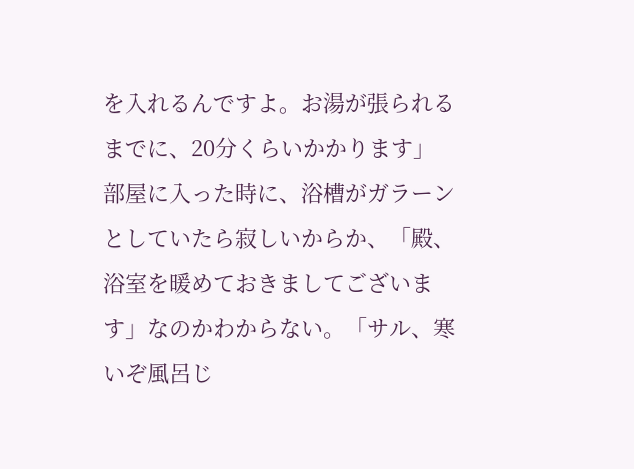を入れるんですよ。お湯が張られるまでに、20分くらいかかります」 部屋に入った時に、浴槽がガラーンとしていたら寂しいからか、「殿、浴室を暖めておきましてございます」なのかわからない。「サル、寒いぞ風呂じ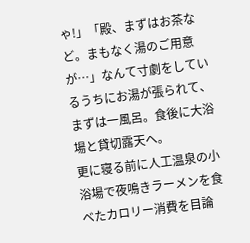ゃ!」「殿、まずはお茶など。まもなく湯のご用意が…」なんて寸劇をしているうちにお湯が張られて、まずは一風呂。食後に大浴場と貸切露天へ。
更に寝る前に人工温泉の小浴場で夜鳴きラーメンを食べたカロリー消費を目論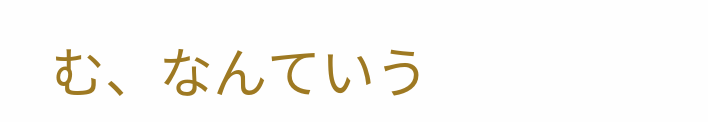む、なんていう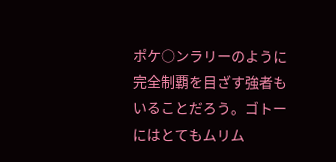ポケ○ンラリーのように完全制覇を目ざす強者もいることだろう。ゴトーにはとてもムリム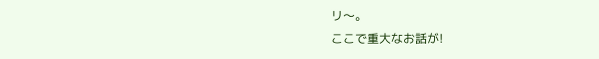リ〜。
ここで重大なお話が!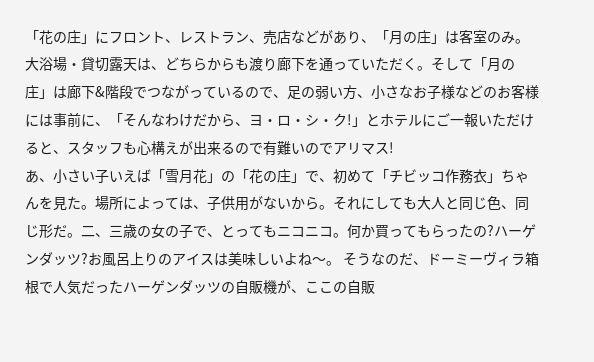「花の庄」にフロント、レストラン、売店などがあり、「月の庄」は客室のみ。大浴場・貸切露天は、どちらからも渡り廊下を通っていただく。そして「月の庄」は廊下&階段でつながっているので、足の弱い方、小さなお子様などのお客様には事前に、「そんなわけだから、ヨ・ロ・シ・ク!」とホテルにご一報いただけると、スタッフも心構えが出来るので有難いのでアリマス!
あ、小さい子いえば「雪月花」の「花の庄」で、初めて「チビッコ作務衣」ちゃんを見た。場所によっては、子供用がないから。それにしても大人と同じ色、同じ形だ。二、三歳の女の子で、とってもニコニコ。何か買ってもらったの?ハーゲンダッツ?お風呂上りのアイスは美味しいよね〜。 そうなのだ、ドーミーヴィラ箱根で人気だったハーゲンダッツの自販機が、ここの自販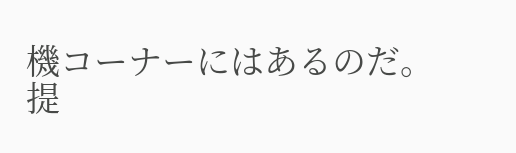機コーナーにはあるのだ。提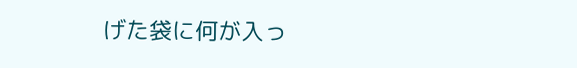げた袋に何が入っ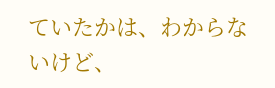ていたかは、わからないけど、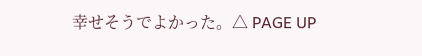幸せそうでよかった。△ PAGE UP